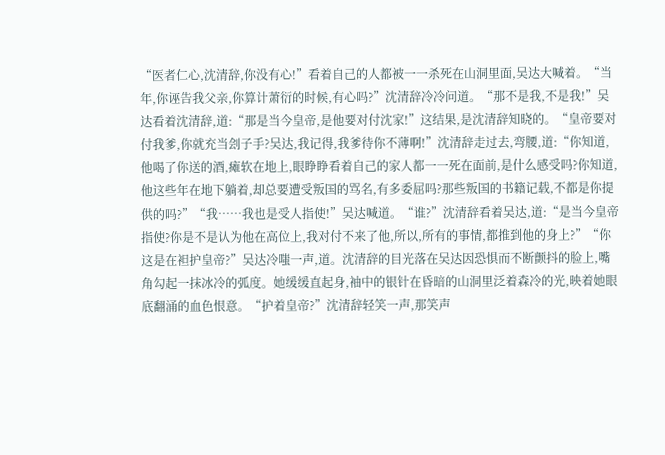“医者仁心,沈清辞,你没有心!”看着自己的人都被一一杀死在山洞里面,吴达大喊着。“当年,你诬告我父亲,你算计萧衍的时候,有心吗?”沈清辞冷冷问道。“那不是我,不是我!”吴达看着沈清辞,道:“那是当今皇帝,是他要对付沈家!”这结果,是沈清辞知晓的。“皇帝要对付我爹,你就充当刽子手?吴达,我记得,我爹待你不薄啊!”沈清辞走过去,弯腰,道:“你知道,他喝了你送的酒,瘫软在地上,眼睁睁看着自己的家人都一一死在面前,是什么感受吗?你知道,他这些年在地下躺着,却总要遭受叛国的骂名,有多委屈吗?那些叛国的书籍记载,不都是你提供的吗?”“我……我也是受人指使!”吴达喊道。“谁?”沈清辞看着吴达,道:“是当今皇帝指使?你是不是认为他在高位上,我对付不来了他,所以,所有的事情,都推到他的身上?”“你这是在袒护皇帝?”吴达冷嗤一声,道。沈清辞的目光落在吴达因恐惧而不断颤抖的脸上,嘴角勾起一抹冰冷的弧度。她缓缓直起身,袖中的银针在昏暗的山洞里泛着森冷的光,映着她眼底翻涌的血色恨意。“护着皇帝?”沈清辞轻笑一声,那笑声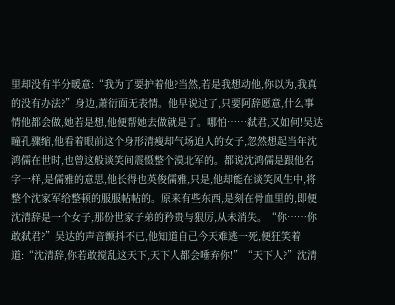里却没有半分暖意:“我为了要护着他?当然,若是我想动他,你以为,我真的没有办法?”身边,萧衍面无表情。他早说过了,只要阿辞愿意,什么事情他都会做,她若是想,他便帮她去做就是了。哪怕……弑君,又如何!吴达瞳孔骤缩,他看着眼前这个身形清瘦却气场迫人的女子,忽然想起当年沈鸿儒在世时,也曾这般谈笑间震慑整个漠北军的。都说沈鸿儒是跟他名字一样,是儒雅的意思,他长得也英俊儒雅,只是,他却能在谈笑风生中,将整个沈家军给整顿的服服帖帖的。原来有些东西,是刻在骨血里的,即便沈清辞是一个女子,那份世家子弟的矜贵与狠厉,从未消失。“你……你敢弑君?”吴达的声音颤抖不已,他知道自己今天难逃一死,便狂笑着道:“沈清辞,你若敢搅乱这天下,天下人都会唾弃你!”“天下人?”沈清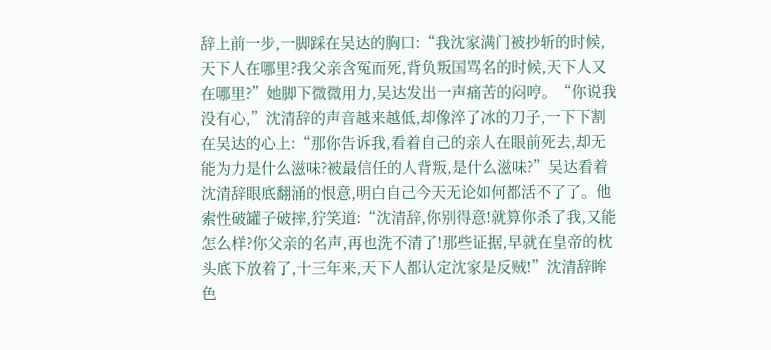辞上前一步,一脚踩在吴达的胸口:“我沈家满门被抄斩的时候,天下人在哪里?我父亲含冤而死,背负叛国骂名的时候,天下人又在哪里?”她脚下微微用力,吴达发出一声痛苦的闷哼。“你说我没有心,”沈清辞的声音越来越低,却像淬了冰的刀子,一下下割在吴达的心上:“那你告诉我,看着自己的亲人在眼前死去,却无能为力是什么滋味?被最信任的人背叛,是什么滋味?”吴达看着沈清辞眼底翻涌的恨意,明白自己今天无论如何都活不了了。他索性破罐子破摔,狞笑道:“沈清辞,你别得意!就算你杀了我,又能怎么样?你父亲的名声,再也洗不清了!那些证据,早就在皇帝的枕头底下放着了,十三年来,天下人都认定沈家是反贼!”沈清辞眸色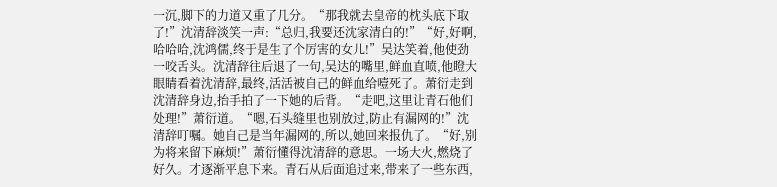一沉,脚下的力道又重了几分。“那我就去皇帝的枕头底下取了!”沈清辞淡笑一声:“总归,我要还沈家清白的!”“好,好啊,哈哈哈,沈鸿儒,终于是生了个厉害的女儿!”吴达笑着,他使劲一咬舌头。沈清辞往后退了一句,吴达的嘴里,鲜血直喷,他瞪大眼睛看着沈清辞,最终,活活被自己的鲜血给噎死了。萧衍走到沈清辞身边,抬手拍了一下她的后背。“走吧,这里让青石他们处理!”萧衍道。“嗯,石头缝里也别放过,防止有漏网的!”沈清辞叮嘱。她自己是当年漏网的,所以,她回来报仇了。“好,别为将来留下麻烦!”萧衍懂得沈清辞的意思。一场大火,燃烧了好久。才逐渐平息下来。青石从后面追过来,带来了一些东西,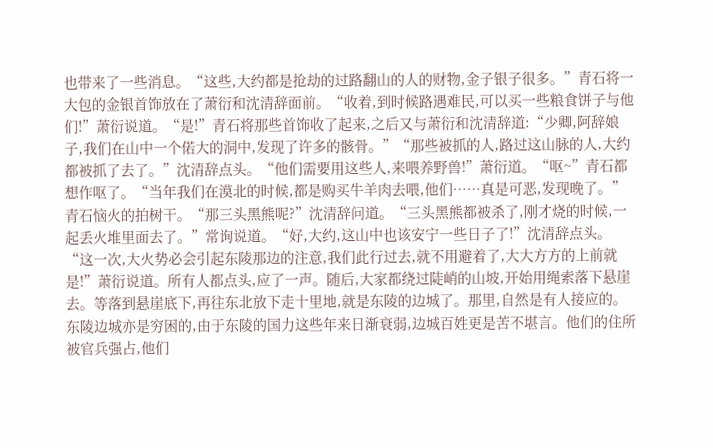也带来了一些消息。“这些,大约都是抢劫的过路翻山的人的财物,金子银子很多。”青石将一大包的金银首饰放在了萧衍和沈清辞面前。“收着,到时候路遇难民,可以买一些粮食饼子与他们!”萧衍说道。“是!”青石将那些首饰收了起来,之后又与萧衍和沈清辞道:“少卿,阿辞娘子,我们在山中一个偌大的洞中,发现了许多的骸骨。”“那些被抓的人,路过这山脉的人,大约都被抓了去了。”沈清辞点头。“他们需要用这些人,来喂养野兽!”萧衍道。“呕~”青石都想作呕了。“当年我们在漠北的时候,都是购买牛羊肉去喂,他们……真是可恶,发现晚了。”青石恼火的拍树干。“那三头黑熊呢?”沈清辞问道。“三头黑熊都被杀了,刚才烧的时候,一起丢火堆里面去了。”常询说道。“好,大约,这山中也该安宁一些日子了!”沈清辞点头。“这一次,大火势必会引起东陵那边的注意,我们此行过去,就不用避着了,大大方方的上前就是!”萧衍说道。所有人都点头,应了一声。随后,大家都绕过陡峭的山坡,开始用绳索落下悬崖去。等落到悬崖底下,再往东北放下走十里地,就是东陵的边城了。那里,自然是有人接应的。东陵边城亦是穷困的,由于东陵的国力这些年来日渐衰弱,边城百姓更是苦不堪言。他们的住所被官兵强占,他们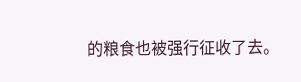的粮食也被强行征收了去。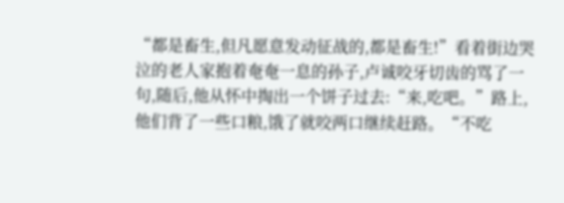“都是畜生,但凡愿意发动征战的,都是畜生!”看着街边哭泣的老人家抱着奄奄一息的孙子,卢诚咬牙切齿的骂了一句,随后,他从怀中掏出一个饼子过去:“来,吃吧。”路上,他们背了一些口粮,饿了就咬两口继续赶路。“不吃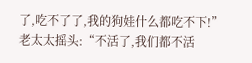了,吃不了了,我的狗娃什么都吃不下!”老太太摇头:“不活了,我们都不活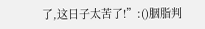了,这日子太苦了!”:()胭脂判